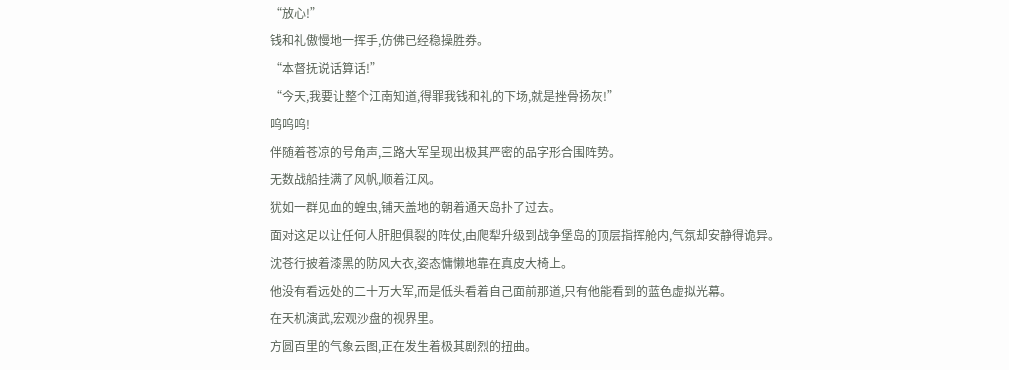“放心!”
钱和礼傲慢地一挥手,仿佛已经稳操胜券。
“本督抚说话算话!”
“今天,我要让整个江南知道,得罪我钱和礼的下场,就是挫骨扬灰!”
呜呜呜!
伴随着苍凉的号角声,三路大军呈现出极其严密的品字形合围阵势。
无数战船挂满了风帆,顺着江风。
犹如一群见血的蝗虫,铺天盖地的朝着通天岛扑了过去。
面对这足以让任何人肝胆俱裂的阵仗,由爬犁升级到战争堡岛的顶层指挥舱内,气氛却安静得诡异。
沈苍行披着漆黑的防风大衣,姿态慵懒地靠在真皮大椅上。
他没有看远处的二十万大军,而是低头看着自己面前那道,只有他能看到的蓝色虚拟光幕。
在天机演武,宏观沙盘的视界里。
方圆百里的气象云图,正在发生着极其剧烈的扭曲。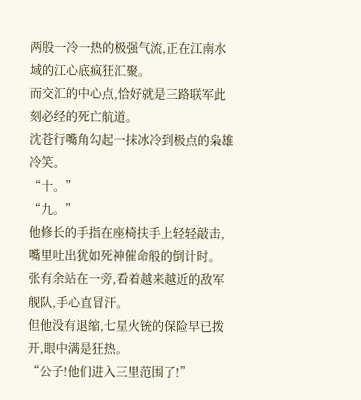两股一冷一热的极强气流,正在江南水域的江心底疯狂汇聚。
而交汇的中心点,恰好就是三路联军此刻必经的死亡航道。
沈苍行嘴角勾起一抹冰冷到极点的枭雄冷笑。
“十。”
“九。”
他修长的手指在座椅扶手上轻轻敲击,嘴里吐出犹如死神催命般的倒计时。
张有余站在一旁,看着越来越近的敌军舰队,手心直冒汗。
但他没有退缩,七星火铳的保险早已拨开,眼中满是狂热。
“公子!他们进入三里范围了!”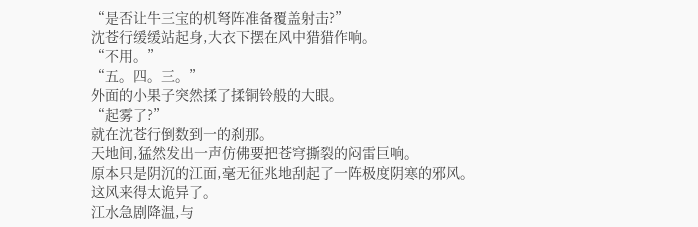“是否让牛三宝的机弩阵准备覆盖射击?”
沈苍行缓缓站起身,大衣下摆在风中猎猎作响。
“不用。”
“五。四。三。”
外面的小果子突然揉了揉铜铃般的大眼。
“起雾了?”
就在沈苍行倒数到一的刹那。
天地间,猛然发出一声仿佛要把苍穹撕裂的闷雷巨响。
原本只是阴沉的江面,毫无征兆地刮起了一阵极度阴寒的邪风。
这风来得太诡异了。
江水急剧降温,与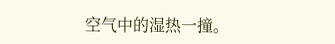空气中的湿热一撞。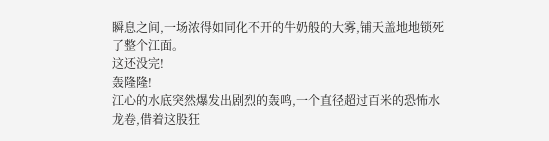瞬息之间,一场浓得如同化不开的牛奶般的大雾,铺天盖地地锁死了整个江面。
这还没完!
轰隆隆!
江心的水底突然爆发出剧烈的轰鸣,一个直径超过百米的恐怖水龙卷,借着这股狂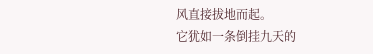风直接拔地而起。
它犹如一条倒挂九天的